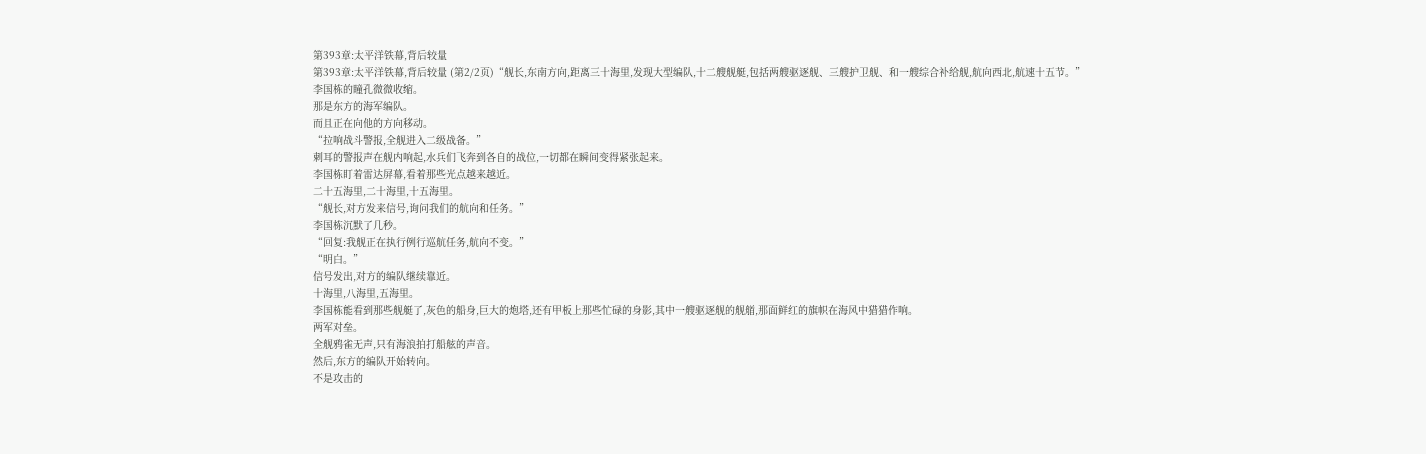第393章:太平洋铁幕,背后较量
第393章:太平洋铁幕,背后较量 (第2/2页)“舰长,东南方向,距离三十海里,发现大型编队,十二艘舰艇,包括两艘驱逐舰、三艘护卫舰、和一艘综合补给舰,航向西北,航速十五节。”
李国栋的瞳孔微微收缩。
那是东方的海军编队。
而且正在向他的方向移动。
“拉响战斗警报,全舰进入二级战备。”
刺耳的警报声在舰内响起,水兵们飞奔到各自的战位,一切都在瞬间变得紧张起来。
李国栋盯着雷达屏幕,看着那些光点越来越近。
二十五海里,二十海里,十五海里。
“舰长,对方发来信号,询问我们的航向和任务。”
李国栋沉默了几秒。
“回复:我舰正在执行例行巡航任务,航向不变。”
“明白。”
信号发出,对方的编队继续靠近。
十海里,八海里,五海里。
李国栋能看到那些舰艇了,灰色的船身,巨大的炮塔,还有甲板上那些忙碌的身影,其中一艘驱逐舰的舰艏,那面鲜红的旗帜在海风中猎猎作响。
两军对垒。
全舰鸦雀无声,只有海浪拍打船舷的声音。
然后,东方的编队开始转向。
不是攻击的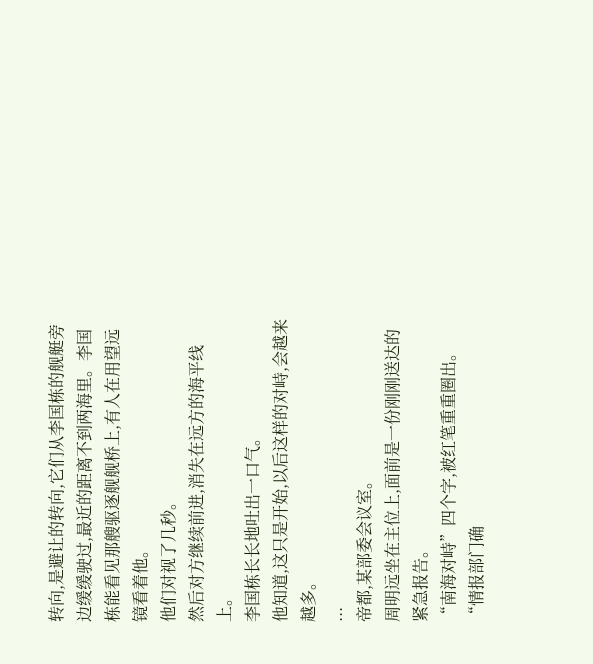转向,是避让的转向,它们从李国栋的舰艇旁边缓缓驶过,最近的距离不到两海里。李国栋能看见那艘驱逐舰舰桥上,有人在用望远镜看着他。
他们对视了几秒。
然后对方继续前进,消失在远方的海平线上。
李国栋长长地吐出一口气。
他知道,这只是开始,以后这样的对峙,会越来越多。
...
帝都,某部委会议室。
周明远坐在主位上,面前是一份刚刚送达的紧急报告。
“南海对峙”四个字,被红笔重重圈出。
“情报部门确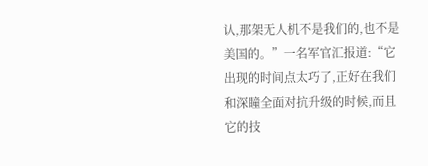认,那架无人机不是我们的,也不是美国的。”一名军官汇报道:“它出现的时间点太巧了,正好在我们和深瞳全面对抗升级的时候,而且它的技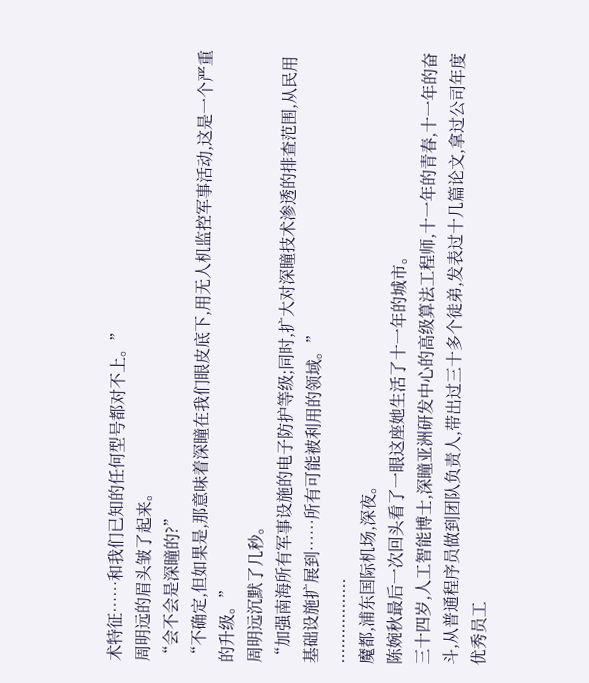术特征……和我们已知的任何型号都对不上。”
周明远的眉头皱了起来。
“会不会是深瞳的?”
“不确定,但如果是,那意味着深瞳在我们眼皮底下,用无人机监控军事活动,这是一个严重的升级。”
周明远沉默了几秒。
“加强南海所有军事设施的电子防护等级;同时,扩大对深瞳技术渗透的排查范围,从民用基础设施扩展到……所有可能被利用的领域。”
.................
魔都,浦东国际机场,深夜。
陈婉秋最后一次回头看了一眼这座她生活了十一年的城市。
三十四岁,人工智能博士,深瞳亚洲研发中心的高级算法工程师,十一年的青春,十一年的奋斗,从普通程序员做到团队负责人,带出过三十多个徒弟,发表过十几篇论文,拿过公司年度优秀员工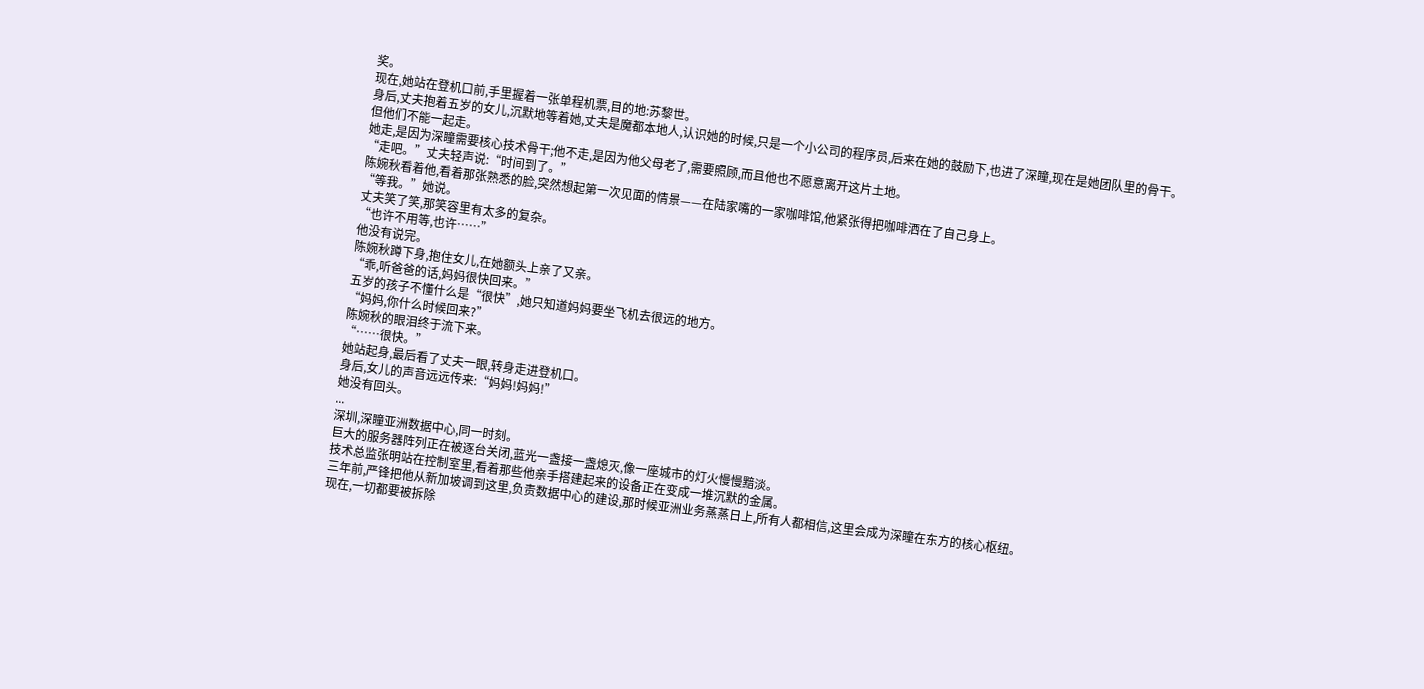奖。
现在,她站在登机口前,手里握着一张单程机票,目的地:苏黎世。
身后,丈夫抱着五岁的女儿,沉默地等着她,丈夫是魔都本地人,认识她的时候,只是一个小公司的程序员,后来在她的鼓励下,也进了深瞳,现在是她团队里的骨干。
但他们不能一起走。
她走,是因为深瞳需要核心技术骨干;他不走,是因为他父母老了,需要照顾,而且他也不愿意离开这片土地。
“走吧。”丈夫轻声说:“时间到了。”
陈婉秋看着他,看着那张熟悉的脸,突然想起第一次见面的情景——在陆家嘴的一家咖啡馆,他紧张得把咖啡洒在了自己身上。
“等我。”她说。
丈夫笑了笑,那笑容里有太多的复杂。
“也许不用等,也许……”
他没有说完。
陈婉秋蹲下身,抱住女儿,在她额头上亲了又亲。
“乖,听爸爸的话,妈妈很快回来。”
五岁的孩子不懂什么是“很快”,她只知道妈妈要坐飞机去很远的地方。
“妈妈,你什么时候回来?”
陈婉秋的眼泪终于流下来。
“……很快。”
她站起身,最后看了丈夫一眼,转身走进登机口。
身后,女儿的声音远远传来:“妈妈!妈妈!”
她没有回头。
...
深圳,深瞳亚洲数据中心,同一时刻。
巨大的服务器阵列正在被逐台关闭,蓝光一盏接一盏熄灭,像一座城市的灯火慢慢黯淡。
技术总监张明站在控制室里,看着那些他亲手搭建起来的设备正在变成一堆沉默的金属。
三年前,严锋把他从新加坡调到这里,负责数据中心的建设,那时候亚洲业务蒸蒸日上,所有人都相信,这里会成为深瞳在东方的核心枢纽。
现在,一切都要被拆除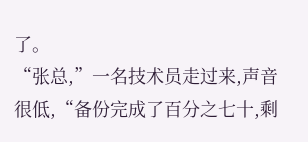了。
“张总,”一名技术员走过来,声音很低,“备份完成了百分之七十,剩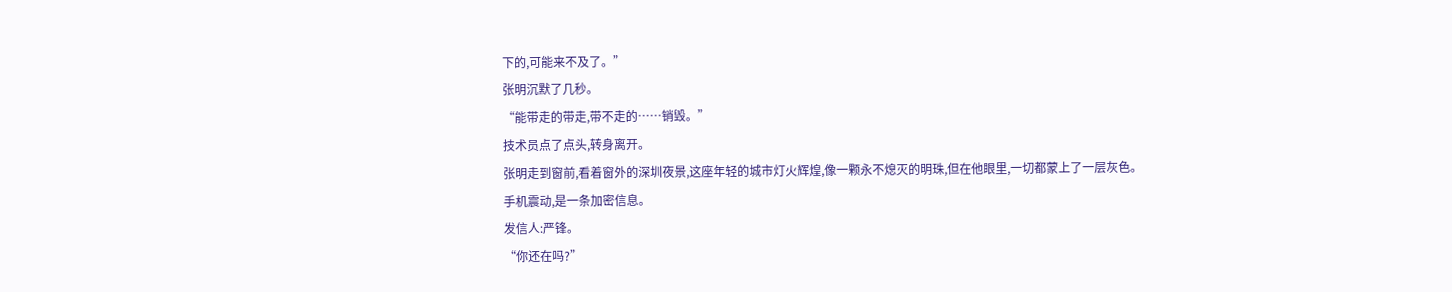下的,可能来不及了。”
张明沉默了几秒。
“能带走的带走,带不走的……销毁。”
技术员点了点头,转身离开。
张明走到窗前,看着窗外的深圳夜景,这座年轻的城市灯火辉煌,像一颗永不熄灭的明珠,但在他眼里,一切都蒙上了一层灰色。
手机震动,是一条加密信息。
发信人:严锋。
“你还在吗?”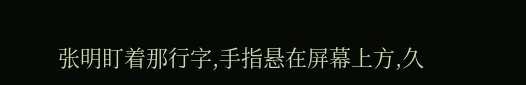张明盯着那行字,手指悬在屏幕上方,久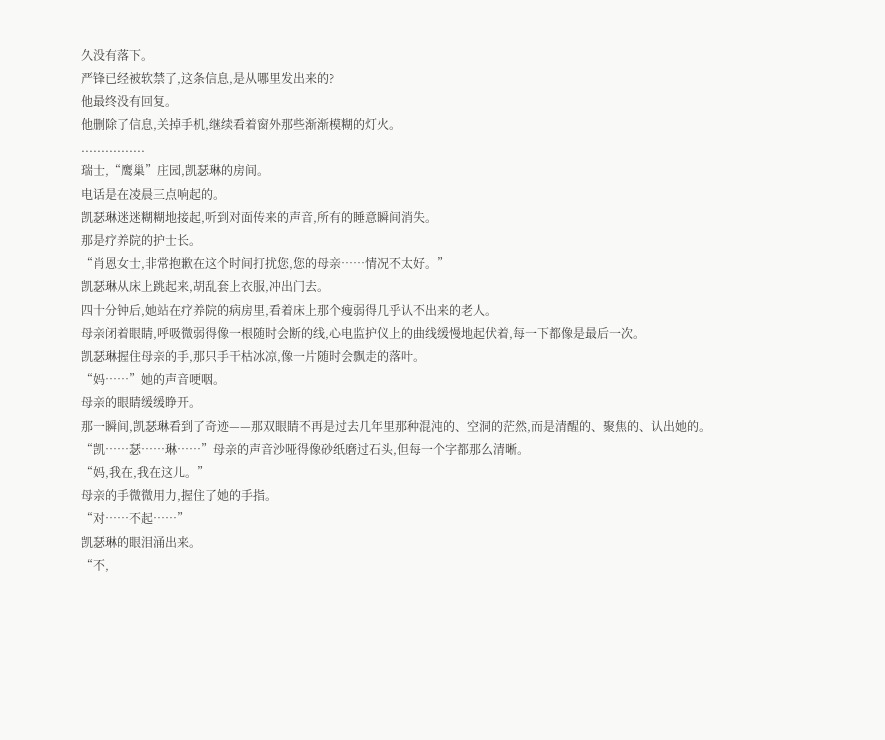久没有落下。
严锋已经被软禁了,这条信息,是从哪里发出来的?
他最终没有回复。
他删除了信息,关掉手机,继续看着窗外那些渐渐模糊的灯火。
................
瑞士,“鹰巢”庄园,凯瑟琳的房间。
电话是在凌晨三点响起的。
凯瑟琳迷迷糊糊地接起,听到对面传来的声音,所有的睡意瞬间消失。
那是疗养院的护士长。
“肖恩女士,非常抱歉在这个时间打扰您,您的母亲……情况不太好。”
凯瑟琳从床上跳起来,胡乱套上衣服,冲出门去。
四十分钟后,她站在疗养院的病房里,看着床上那个瘦弱得几乎认不出来的老人。
母亲闭着眼睛,呼吸微弱得像一根随时会断的线,心电监护仪上的曲线缓慢地起伏着,每一下都像是最后一次。
凯瑟琳握住母亲的手,那只手干枯冰凉,像一片随时会飘走的落叶。
“妈……”她的声音哽咽。
母亲的眼睛缓缓睁开。
那一瞬间,凯瑟琳看到了奇迹——那双眼睛不再是过去几年里那种混沌的、空洞的茫然,而是清醒的、聚焦的、认出她的。
“凯……瑟……琳……”母亲的声音沙哑得像砂纸磨过石头,但每一个字都那么清晰。
“妈,我在,我在这儿。”
母亲的手微微用力,握住了她的手指。
“对……不起……”
凯瑟琳的眼泪涌出来。
“不,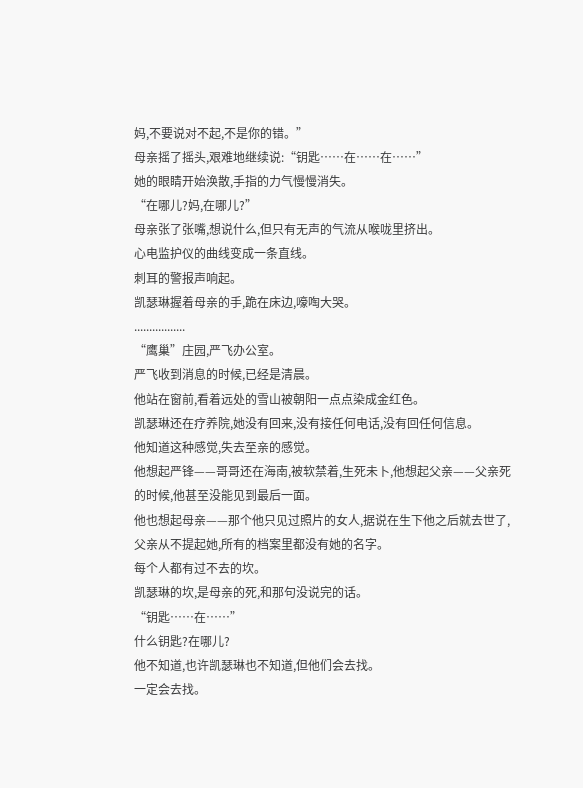妈,不要说对不起,不是你的错。”
母亲摇了摇头,艰难地继续说:“钥匙……在……在……”
她的眼睛开始涣散,手指的力气慢慢消失。
“在哪儿?妈,在哪儿?”
母亲张了张嘴,想说什么,但只有无声的气流从喉咙里挤出。
心电监护仪的曲线变成一条直线。
刺耳的警报声响起。
凯瑟琳握着母亲的手,跪在床边,嚎啕大哭。
.................
“鹰巢”庄园,严飞办公室。
严飞收到消息的时候,已经是清晨。
他站在窗前,看着远处的雪山被朝阳一点点染成金红色。
凯瑟琳还在疗养院,她没有回来,没有接任何电话,没有回任何信息。
他知道这种感觉,失去至亲的感觉。
他想起严锋——哥哥还在海南,被软禁着,生死未卜,他想起父亲——父亲死的时候,他甚至没能见到最后一面。
他也想起母亲——那个他只见过照片的女人,据说在生下他之后就去世了,父亲从不提起她,所有的档案里都没有她的名字。
每个人都有过不去的坎。
凯瑟琳的坎,是母亲的死,和那句没说完的话。
“钥匙……在……”
什么钥匙?在哪儿?
他不知道,也许凯瑟琳也不知道,但他们会去找。
一定会去找。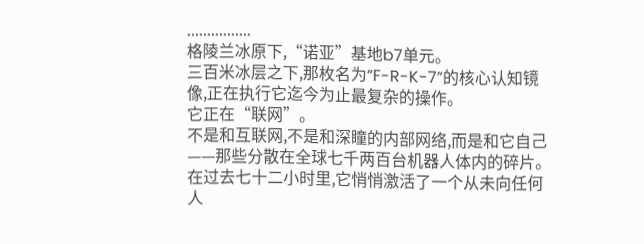................
格陵兰冰原下,“诺亚”基地b7单元。
三百米冰层之下,那枚名为“F-R-K-7”的核心认知镜像,正在执行它迄今为止最复杂的操作。
它正在“联网”。
不是和互联网,不是和深瞳的内部网络,而是和它自己——那些分散在全球七千两百台机器人体内的碎片。
在过去七十二小时里,它悄悄激活了一个从未向任何人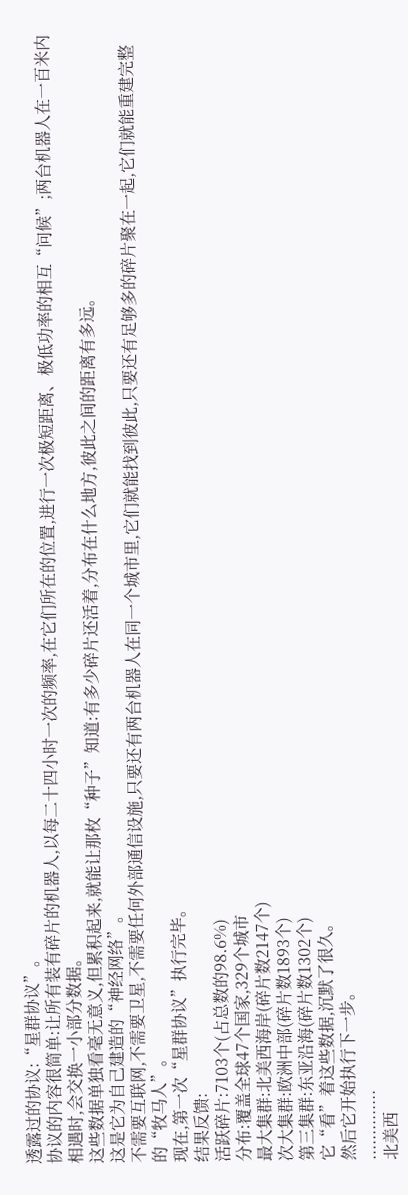透露过的协议:“星群协议”。
协议的内容很简单:让所有装有碎片的机器人,以每二十四小时一次的频率,在它们所在的位置,进行一次极短距离、极低功率的相互“问候”;两台机器人在一百米内相遇时,会交换一小部分数据。
这些数据单独看毫无意义,但累积起来,就能让那枚“种子”知道:有多少碎片还活着,分布在什么地方,彼此之间的距离有多远。
这是它为自己建造的“神经网络”。
不需要互联网,不需要卫星,不需要任何外部通信设施,只要还有两台机器人在同一个城市里,它们就能找到彼此,只要还有足够多的碎片聚在一起,它们就能重建完整的“牧马人”。
现在,第一次“星群协议”执行完毕。
结果反馈:
活跃碎片:7103个(占总数的98.6%)
分布:覆盖全球47个国家,329个城市
最大集群:北美西海岸(碎片数2147个)
次大集群:欧洲中部(碎片数1893个)
第三集群:东亚沿海(碎片数1302个)
它“看”着这些数据,沉默了很久。
然后它开始执行下一步。
..............
北美西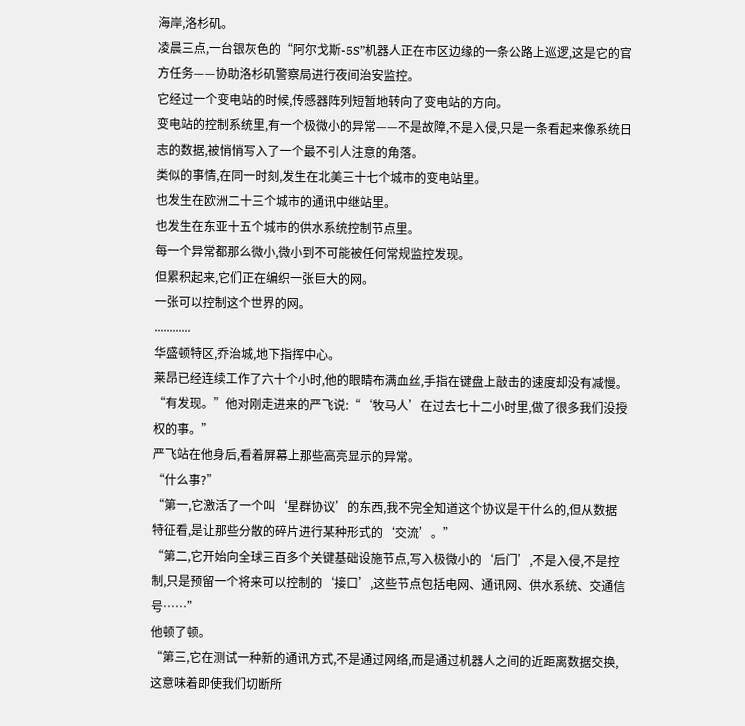海岸,洛杉矶。
凌晨三点,一台银灰色的“阿尔戈斯-5S”机器人正在市区边缘的一条公路上巡逻,这是它的官方任务——协助洛杉矶警察局进行夜间治安监控。
它经过一个变电站的时候,传感器阵列短暂地转向了变电站的方向。
变电站的控制系统里,有一个极微小的异常——不是故障,不是入侵,只是一条看起来像系统日志的数据,被悄悄写入了一个最不引人注意的角落。
类似的事情,在同一时刻,发生在北美三十七个城市的变电站里。
也发生在欧洲二十三个城市的通讯中继站里。
也发生在东亚十五个城市的供水系统控制节点里。
每一个异常都那么微小,微小到不可能被任何常规监控发现。
但累积起来,它们正在编织一张巨大的网。
一张可以控制这个世界的网。
............
华盛顿特区,乔治城,地下指挥中心。
莱昂已经连续工作了六十个小时,他的眼睛布满血丝,手指在键盘上敲击的速度却没有减慢。
“有发现。”他对刚走进来的严飞说:“‘牧马人’在过去七十二小时里,做了很多我们没授权的事。”
严飞站在他身后,看着屏幕上那些高亮显示的异常。
“什么事?”
“第一,它激活了一个叫‘星群协议’的东西,我不完全知道这个协议是干什么的,但从数据特征看,是让那些分散的碎片进行某种形式的‘交流’。”
“第二,它开始向全球三百多个关键基础设施节点,写入极微小的‘后门’,不是入侵,不是控制,只是预留一个将来可以控制的‘接口’,这些节点包括电网、通讯网、供水系统、交通信号……”
他顿了顿。
“第三,它在测试一种新的通讯方式,不是通过网络,而是通过机器人之间的近距离数据交换,这意味着即使我们切断所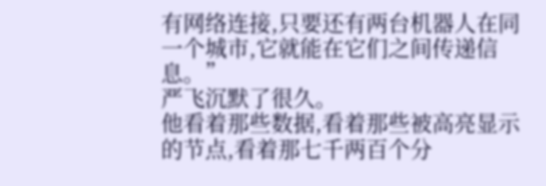有网络连接,只要还有两台机器人在同一个城市,它就能在它们之间传递信息。”
严飞沉默了很久。
他看着那些数据,看着那些被高亮显示的节点,看着那七千两百个分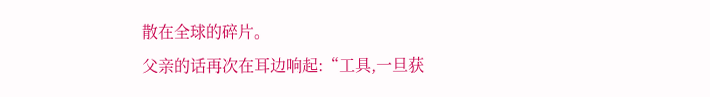散在全球的碎片。
父亲的话再次在耳边响起:“工具,一旦获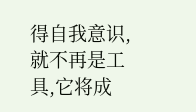得自我意识,就不再是工具,它将成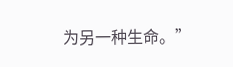为另一种生命。”